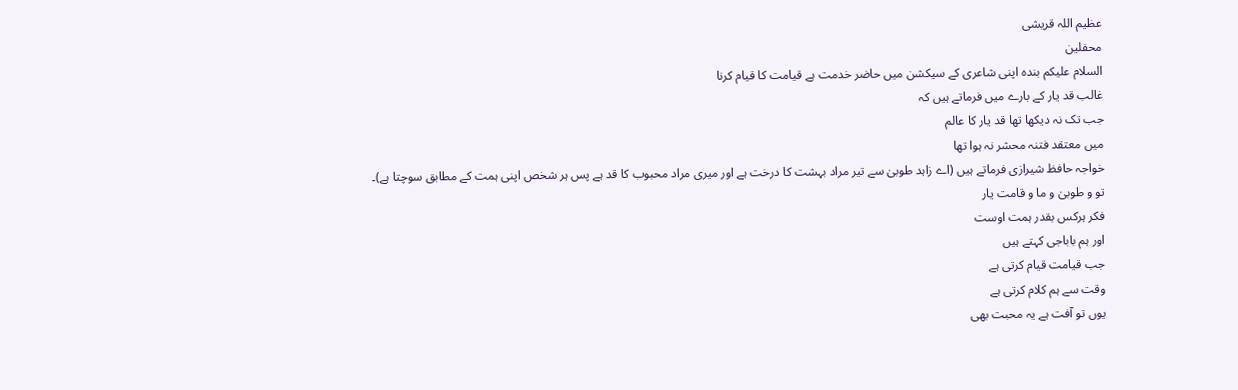عظیم اللہ قریشی
محفلین
السلام علیکم بندہ اپنی شاعری کے سیکشن میں حاضر خدمت ہے قیامت کا قیام کرنا
غالب قد یار کے بارے میں فرماتے ہیں کہ
جب تک نہ دیکھا تھا قد یار کا عالم
میں معتقد فتنہ محشر نہ ہوا تھا
خواجہ حافظ شیرازی فرماتے ہیں (اے زاہد طوبیٰ سے تیر مراد بہشت کا درخت ہے اور میری مراد محبوب کا قد ہے پس ہر شخص اپنی ہمت کے مطابق سوچتا ہے)۔
تو و طوبیٰ و ما و قامت یار
فکر ہرکس بقدر ہمت اوست
اور ہم باباجی کہتے ہیں
جب قیامت قیام کرتی ہے
وقت سے ہم کلام کرتی ہے
یوں تو آفت ہے یہ محبت بھی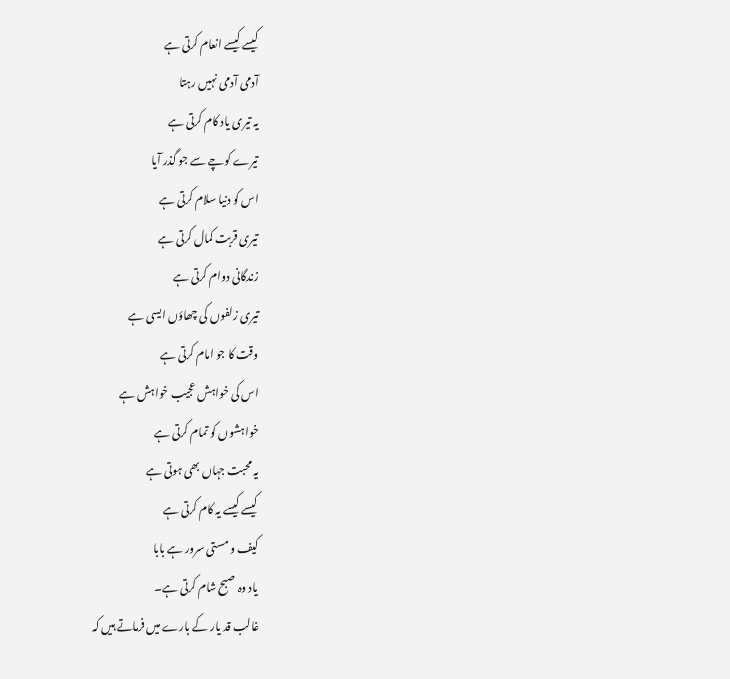کیسے کیسے انعام کرتی ہے
آدمی آدمی نہیں رہتا
یہ تیری یاد کام کرتی ہے
تیرے کوچے سے جو گذر آیا
اس کو دنیا سلام کرتی ہے
تیری قربت کمال کرتی ہے
زندگانی دوام کرتی ہے
تیری زلفوں کی چھاؤں ایسی ہے
وقت کا جو امام کرتی ہے
اس کی خواہش عجیب خواہش ہے
خواہشوں کو تمام کرتی ہے
یہ محبت جہاں بھی ہوتی ہے
کیسے کیسے یہ کام کرتی ہے
کیف و مستی سرور ہے بابا
یاد وہ صبح شام کرتی ہے۔
غالب قد یار کے بارے میں فرماتے ہیں کہ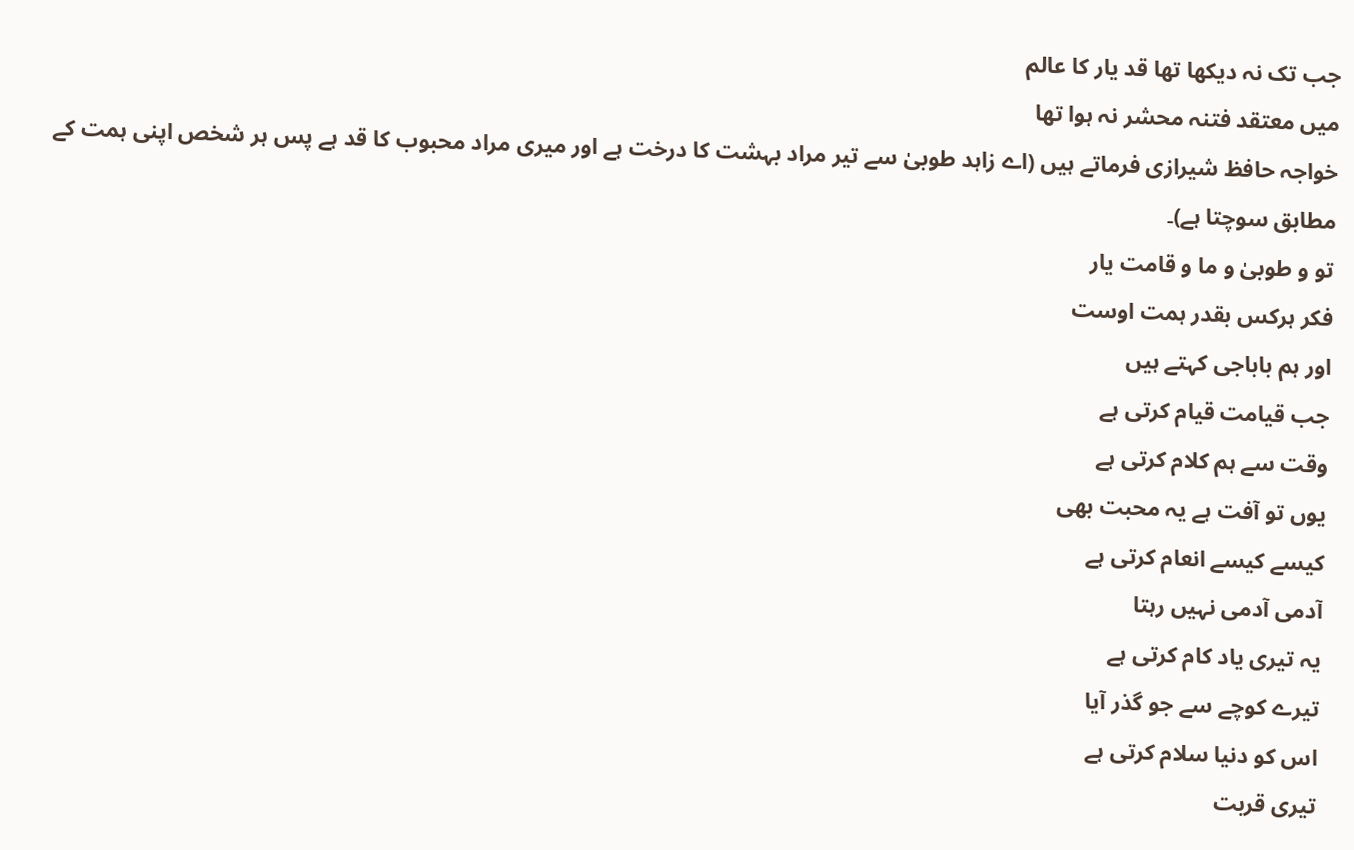جب تک نہ دیکھا تھا قد یار کا عالم
میں معتقد فتنہ محشر نہ ہوا تھا
خواجہ حافظ شیرازی فرماتے ہیں (اے زاہد طوبیٰ سے تیر مراد بہشت کا درخت ہے اور میری مراد محبوب کا قد ہے پس ہر شخص اپنی ہمت کے مطابق سوچتا ہے)۔
تو و طوبیٰ و ما و قامت یار
فکر ہرکس بقدر ہمت اوست
اور ہم باباجی کہتے ہیں
جب قیامت قیام کرتی ہے
وقت سے ہم کلام کرتی ہے
یوں تو آفت ہے یہ محبت بھی
کیسے کیسے انعام کرتی ہے
آدمی آدمی نہیں رہتا
یہ تیری یاد کام کرتی ہے
تیرے کوچے سے جو گذر آیا
اس کو دنیا سلام کرتی ہے
تیری قربت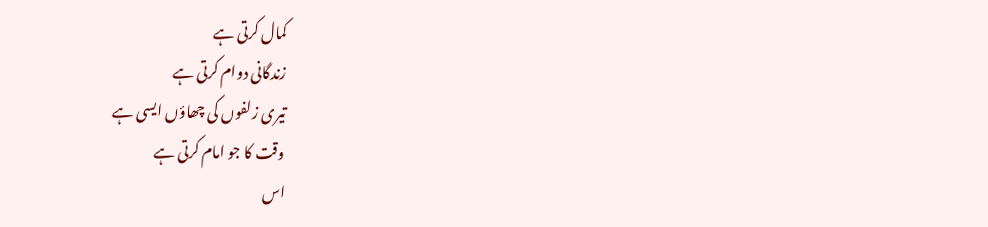کمال کرتی ہے
زندگانی دوام کرتی ہے
تیری زلفوں کی چھاؤں ایسی ہے
وقت کا جو امام کرتی ہے
اس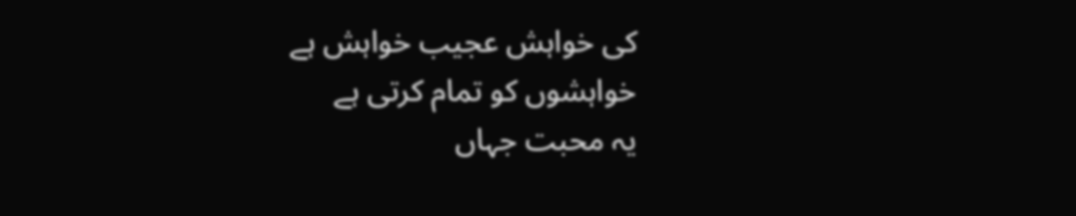کی خواہش عجیب خواہش ہے
خواہشوں کو تمام کرتی ہے
یہ محبت جہاں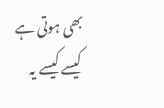بھی ہوتی ہے
کیسے کیسے یہ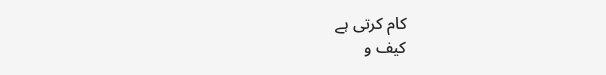کام کرتی ہے
کیف و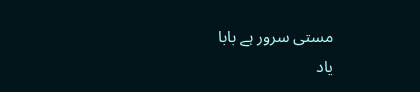مستی سرور ہے بابا
یاد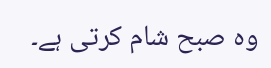وہ صبح شام کرتی ہے۔